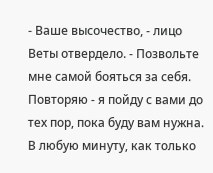- Ваше высочество, - лицо Веты отвердело. - Позвольте мне самой бояться за себя. Повторяю - я пойду с вами до тех пор, пока буду вам нужна. В любую минуту, как только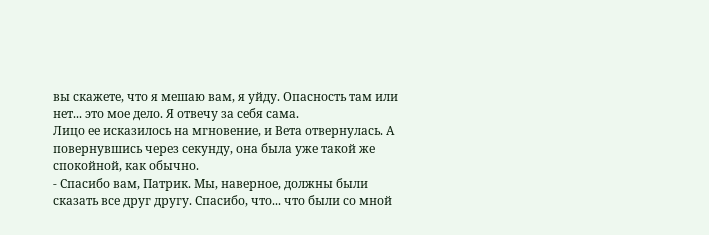вы скажете, что я мешаю вам, я уйду. Опасность там или нет... это мое дело. Я отвечу за себя сама.
Лицо ее исказилось на мгновение, и Вета отвернулась. А повернувшись через секунду, она была уже такой же спокойной, как обычно.
- Спасибо вам, Патрик. Мы, наверное, должны были сказать все друг другу. Спасибо, что... что были со мной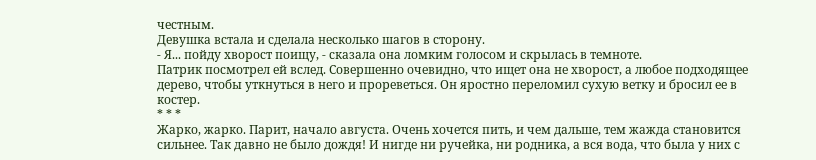честным.
Девушка встала и сделала несколько шагов в сторону.
- Я... пойду хворост поищу, - сказала она ломким голосом и скрылась в темноте.
Патрик посмотрел ей вслед. Совершенно очевидно, что ищет она не хворост, а любое подходящее дерево, чтобы уткнуться в него и прореветься. Он яростно переломил сухую ветку и бросил ее в костер.
* * *
Жарко, жарко. Парит, начало августа. Очень хочется пить, и чем дальше, тем жажда становится сильнее. Так давно не было дождя! И нигде ни ручейка, ни родника, а вся вода, что была у них с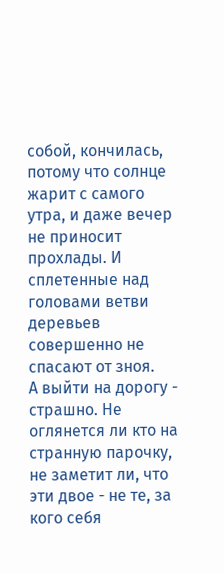собой, кончилась, потому что солнце жарит с самого утра, и даже вечер не приносит прохлады. И сплетенные над головами ветви деревьев совершенно не спасают от зноя.
А выйти на дорогу - страшно. Не оглянется ли кто на странную парочку, не заметит ли, что эти двое - не те, за кого себя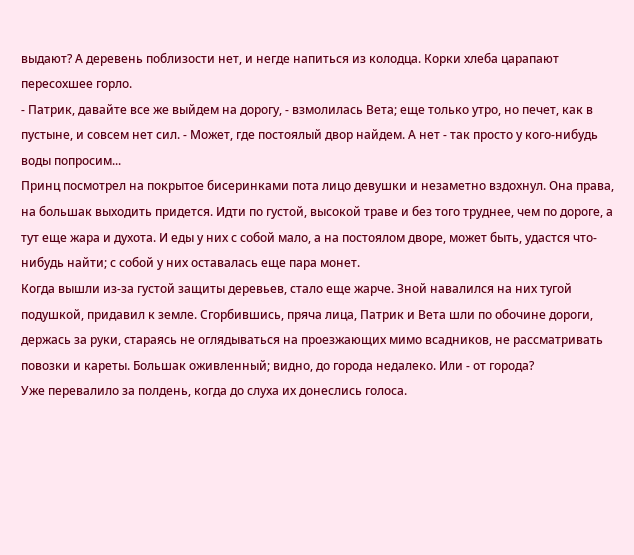выдают? А деревень поблизости нет, и негде напиться из колодца. Корки хлеба царапают пересохшее горло.
- Патрик, давайте все же выйдем на дорогу, - взмолилась Вета; еще только утро, но печет, как в пустыне, и совсем нет сил. - Может, где постоялый двор найдем. А нет - так просто у кого-нибудь воды попросим...
Принц посмотрел на покрытое бисеринками пота лицо девушки и незаметно вздохнул. Она права, на большак выходить придется. Идти по густой, высокой траве и без того труднее, чем по дороге, а тут еще жара и духота. И еды у них с собой мало, а на постоялом дворе, может быть, удастся что-нибудь найти; с собой у них оставалась еще пара монет.
Когда вышли из-за густой защиты деревьев, стало еще жарче. Зной навалился на них тугой подушкой, придавил к земле. Сгорбившись, пряча лица, Патрик и Вета шли по обочине дороги, держась за руки, стараясь не оглядываться на проезжающих мимо всадников, не рассматривать повозки и кареты. Большак оживленный; видно, до города недалеко. Или - от города?
Уже перевалило за полдень, когда до слуха их донеслись голоса.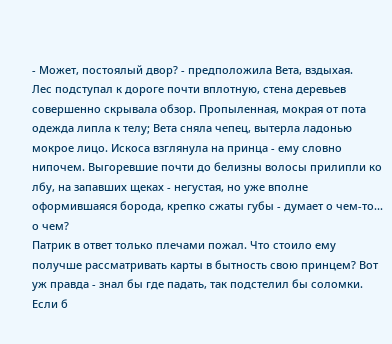- Может, постоялый двор? - предположила Вета, вздыхая.
Лес подступал к дороге почти вплотную, стена деревьев совершенно скрывала обзор. Пропыленная, мокрая от пота одежда липла к телу; Вета сняла чепец, вытерла ладонью мокрое лицо. Искоса взглянула на принца - ему словно нипочем. Выгоревшие почти до белизны волосы прилипли ко лбу, на запавших щеках - негустая, но уже вполне оформившаяся борода, крепко сжаты губы - думает о чем-то... о чем?
Патрик в ответ только плечами пожал. Что стоило ему получше рассматривать карты в бытность свою принцем? Вот уж правда - знал бы где падать, так подстелил бы соломки. Если б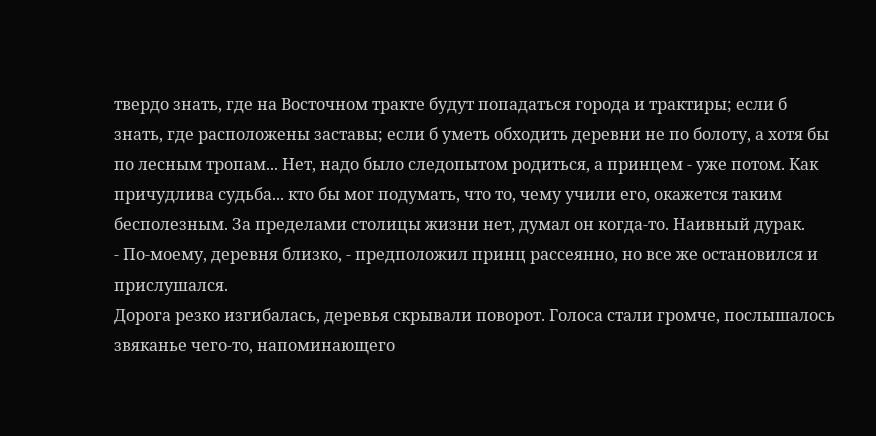твердо знать, где на Восточном тракте будут попадаться города и трактиры; если б знать, где расположены заставы; если б уметь обходить деревни не по болоту, а хотя бы по лесным тропам... Нет, надо было следопытом родиться, а принцем - уже потом. Как причудлива судьба... кто бы мог подумать, что то, чему учили его, окажется таким бесполезным. За пределами столицы жизни нет, думал он когда-то. Наивный дурак.
- По-моему, деревня близко, - предположил принц рассеянно, но все же остановился и прислушался.
Дорога резко изгибалась, деревья скрывали поворот. Голоса стали громче, послышалось звяканье чего-то, напоминающего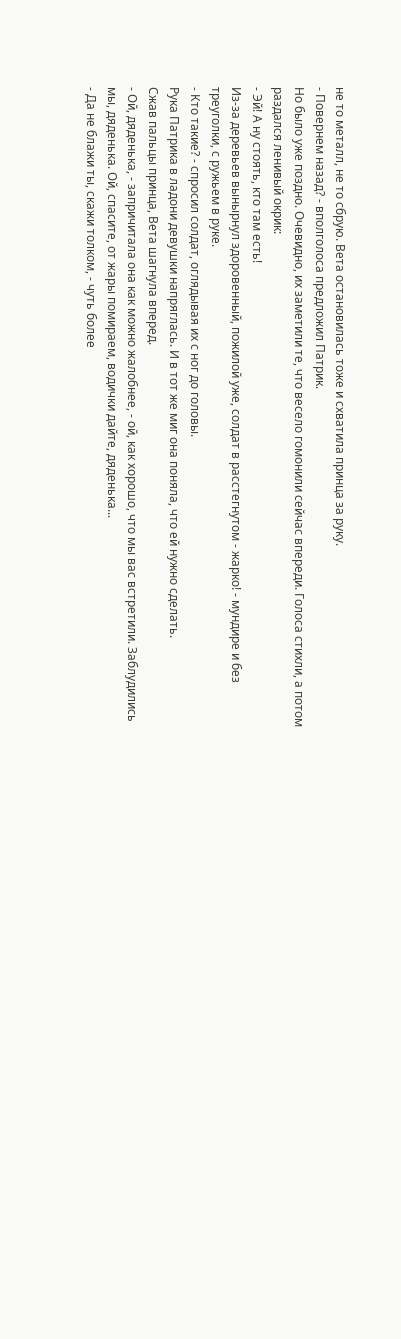не то металл, не то сбрую. Вета остановилась тоже и схватила принца за руку.
- Повернем назад? - вполголоса предложил Патрик.
Но было уже поздно. Очевидно, их заметили те, что весело гомонили сейчас впереди. Голоса стихли, а потом раздался ленивый окрик:
- Эй! А ну стоять, кто там есть!
Из-за деревьев вынырнул здоровенный, пожилой уже, солдат в расстегнутом - жарко! - мундире и без треуголки, с ружьем в руке.
- Кто такие? - спросил солдат, оглядывая их с ног до головы.
Рука Патрика в ладони девушки напряглась. И в тот же миг она поняла, что ей нужно сделать.
Сжав пальцы принца, Вета шагнула вперед.
- Ой, дяденька, - запричитала она как можно жалобнее, - ой, как хорошо, что мы вас встретили. Заблудились мы, дяденька. Ой, спасите, от жары помираем, водички дайте, дяденька...
- Да не блажи ты, скажи толком, - чуть более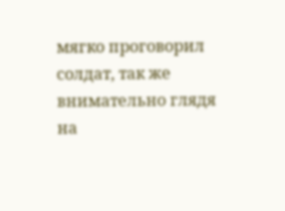мягко проговорил солдат, так же внимательно глядя на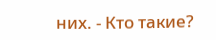них. - Кто такие?